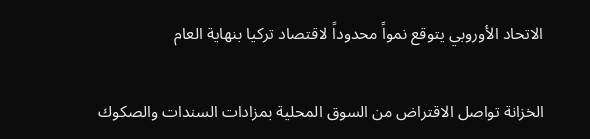الاتحاد الأوروبي يتوقع نمواً محدوداً لاقتصاد تركيا بنهاية العام

الخزانة تواصل الاقتراض من السوق المحلية بمزادات السندات والصكوك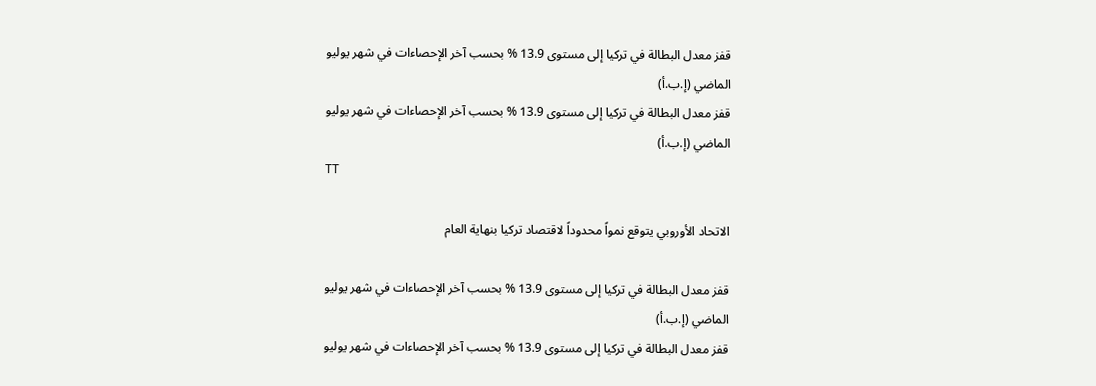قفز معدل البطالة في تركيا إلى مستوى 13.9 % بحسب آخر الإحصاءات في شهر يوليو الماضي (إ.ب.أ)
قفز معدل البطالة في تركيا إلى مستوى 13.9 % بحسب آخر الإحصاءات في شهر يوليو الماضي (إ.ب.أ)
TT

الاتحاد الأوروبي يتوقع نمواً محدوداً لاقتصاد تركيا بنهاية العام

قفز معدل البطالة في تركيا إلى مستوى 13.9 % بحسب آخر الإحصاءات في شهر يوليو الماضي (إ.ب.أ)
قفز معدل البطالة في تركيا إلى مستوى 13.9 % بحسب آخر الإحصاءات في شهر يوليو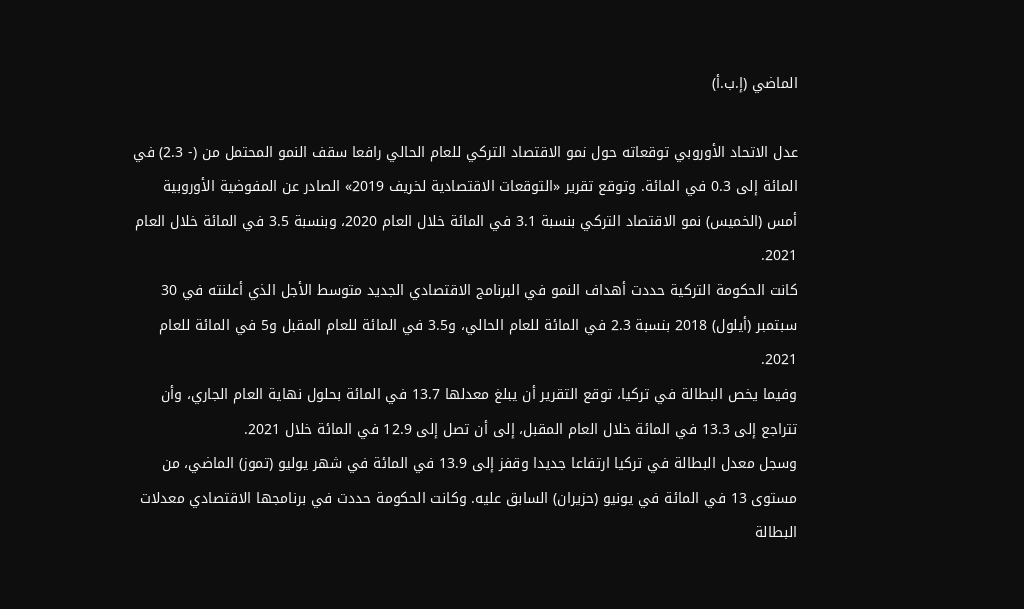الماضي (إ.ب.أ)

عدل الاتحاد الأوروبي توقعاته حول نمو الاقتصاد التركي للعام الحالي رافعا سقف النمو المحتمل من (- 2.3) في المائة إلى 0.3 في المائة. وتوقع تقرير «التوقعات الاقتصادية لخريف 2019» الصادر عن المفوضية الأوروبية أمس (الخميس) نمو الاقتصاد التركي بنسبة 3.1 في المائة خلال العام 2020، وبنسبة 3.5 في المائة خلال العام 2021.
كانت الحكومة التركية حددت أهداف النمو في البرنامج الاقتصادي الجديد متوسط الأجل الذي أعلنته في 30 سبتمبر (أيلول) 2018 بنسبة 2.3 في المائة للعام الحالي، و3.5 في المائة للعام المقبل و5 في المائة للعام 2021.
وفيما يخص البطالة في تركيا، توقع التقرير أن يبلغ معدلها 13.7 في المائة بحلول نهاية العام الجاري، وأن تتراجع إلى 13.3 في المائة خلال العام المقبل، إلى أن تصل إلى 12.9 في المائة خلال 2021.
وسجل معدل البطالة في تركيا ارتفاعا جديدا وقفز إلى 13.9 في المائة في شهر يوليو (تموز) الماضي، من مستوى 13 في المائة في يونيو (حزيران) السابق عليه. وكانت الحكومة حددت في برنامجها الاقتصادي معدلات البطالة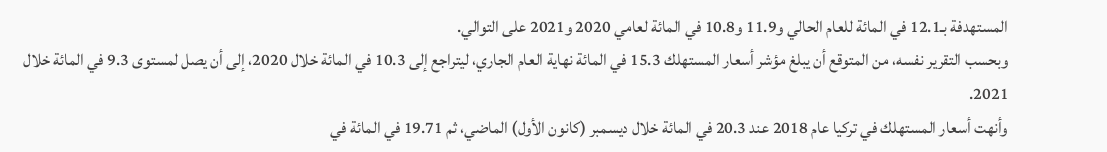المستهدفة بـ12.1 في المائة للعام الحالي و11.9 و10.8 في المائة لعامي 2020 و2021 على التوالي.
وبحسب التقرير نفسه، من المتوقع أن يبلغ مؤشر أسعار المستهلك 15.3 في المائة نهاية العام الجاري، ليتراجع إلى 10.3 في المائة خلال 2020، إلى أن يصل لمستوى 9.3 في المائة خلال 2021.
وأنهت أسعار المستهلك في تركيا عام 2018 عند 20.3 في المائة خلال ديسمبر (كانون الأول) الماضي، ثم 19.71 في المائة في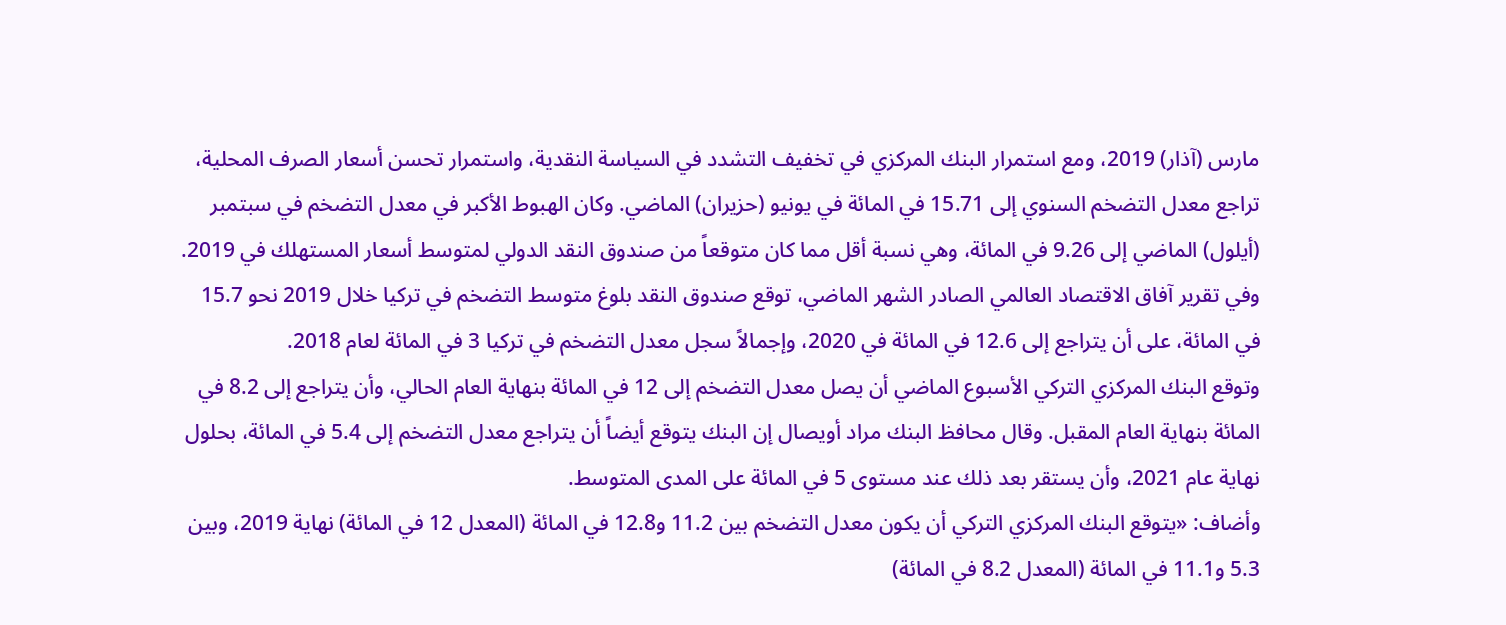مارس (آذار) 2019، ومع استمرار البنك المركزي في تخفيف التشدد في السياسة النقدية، واستمرار تحسن أسعار الصرف المحلية، تراجع معدل التضخم السنوي إلى 15.71 في المائة في يونيو (حزيران) الماضي. وكان الهبوط الأكبر في معدل التضخم في سبتمبر (أيلول) الماضي إلى 9.26 في المائة، وهي نسبة أقل مما كان متوقعاً من صندوق النقد الدولي لمتوسط أسعار المستهلك في 2019.
وفي تقرير آفاق الاقتصاد العالمي الصادر الشهر الماضي، توقع صندوق النقد بلوغ متوسط التضخم في تركيا خلال 2019 نحو 15.7 في المائة، على أن يتراجع إلى 12.6 في المائة في 2020، وإجمالاً سجل معدل التضخم في تركيا 3 في المائة لعام 2018.
وتوقع البنك المركزي التركي الأسبوع الماضي أن يصل معدل التضخم إلى 12 في المائة بنهاية العام الحالي، وأن يتراجع إلى 8.2 في المائة بنهاية العام المقبل. وقال محافظ البنك مراد أويصال إن البنك يتوقع أيضاً أن يتراجع معدل التضخم إلى 5.4 في المائة، بحلول نهاية عام 2021، وأن يستقر بعد ذلك عند مستوى 5 في المائة على المدى المتوسط.
وأضاف: «يتوقع البنك المركزي التركي أن يكون معدل التضخم بين 11.2 و12.8 في المائة (المعدل 12 في المائة) نهاية 2019، وبين 5.3 و11.1 في المائة (المعدل 8.2 في المائة)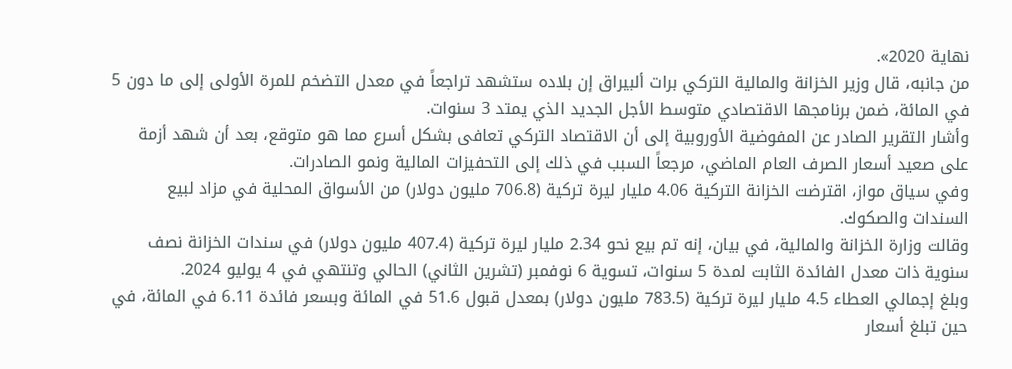نهاية 2020».
من جانبه، قال وزير الخزانة والمالية التركي برات ألبيراق إن بلاده ستشهد تراجعاً في معدل التضخم للمرة الأولى إلى ما دون 5 في المائة، ضمن برنامجها الاقتصادي متوسط الأجل الجديد الذي يمتد 3 سنوات.
وأشار التقرير الصادر عن المفوضية الأوروبية إلى أن الاقتصاد التركي تعافى بشكل أسرع مما هو متوقع، بعد أن شهد أزمة على صعيد أسعار الصرف العام الماضي، مرجعاً السبب في ذلك إلى التحفيزات المالية ونمو الصادرات.
وفي سياق مواز، اقترضت الخزانة التركية 4.06 مليار ليرة تركية (706.8 مليون دولار) من الأسواق المحلية في مزاد لبيع السندات والصكوك.
وقالت وزارة الخزانة والمالية، في بيان، إنه تم بيع نحو 2.34 مليار ليرة تركية (407.4 مليون دولار) في سندات الخزانة نصف سنوية ذات معدل الفائدة الثابت لمدة 5 سنوات، تسوية 6 نوفمبر (تشرين الثاني) الحالي وتنتهي في 4 يوليو 2024.
وبلغ إجمالي العطاء 4.5 مليار ليرة تركية (783.5 مليون دولار) بمعدل قبول 51.6 في المائة وبسعر فائدة 6.11 في المائة، في حين تبلغ أسعار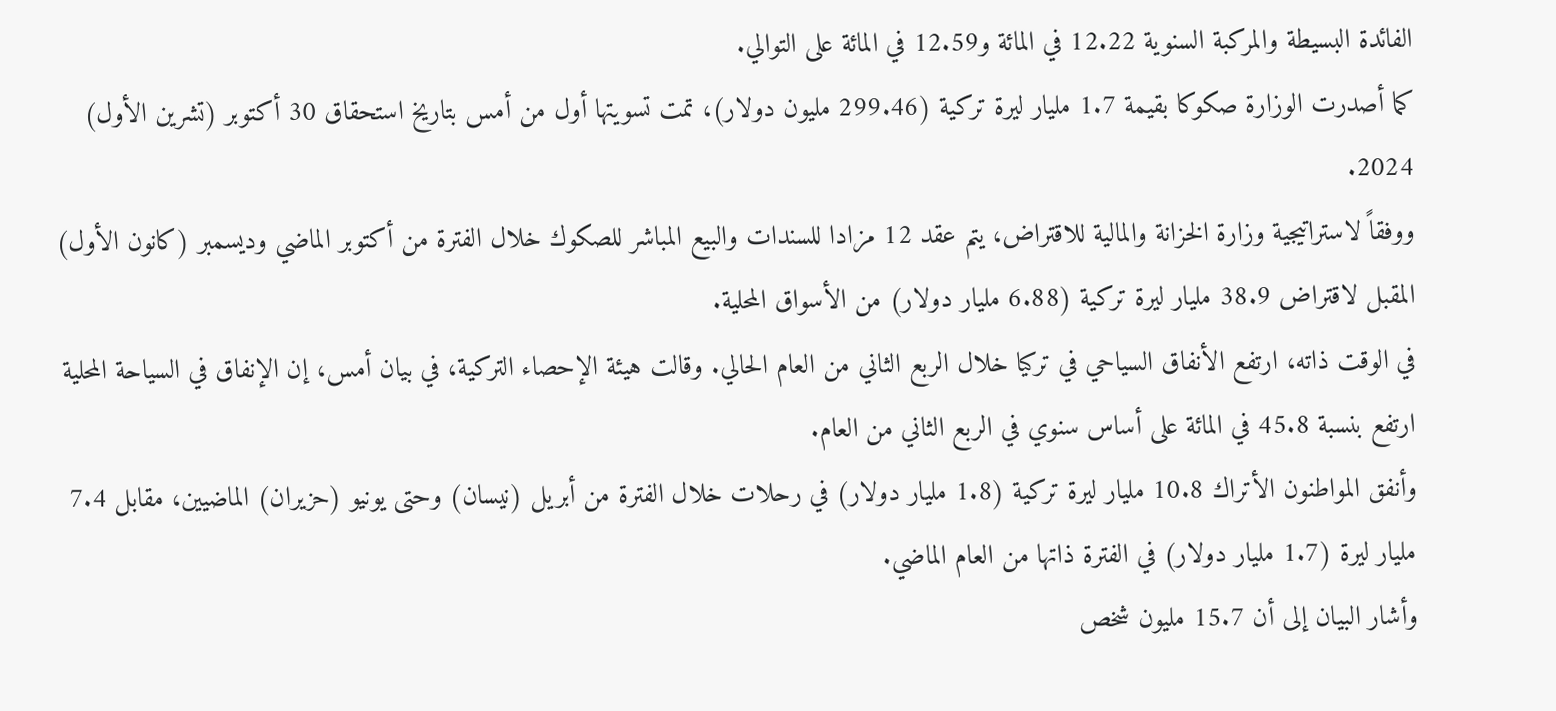الفائدة البسيطة والمركبة السنوية 12.22 في المائة و12.59 في المائة على التوالي.
كما أصدرت الوزارة صكوكا بقيمة 1.7 مليار ليرة تركية (299.46 مليون دولار)، تمت تسويتها أول من أمس بتاريخ استحقاق 30 أكتوبر (تشرين الأول) 2024.
ووفقاً لاستراتيجية وزارة الخزانة والمالية للاقتراض، يتم عقد 12 مزادا للسندات والبيع المباشر للصكوك خلال الفترة من أكتوبر الماضي وديسمبر (كانون الأول) المقبل لاقتراض 38.9 مليار ليرة تركية (6.88 مليار دولار) من الأسواق المحلية.
في الوقت ذاته، ارتفع الأنفاق السياحي في تركيا خلال الربع الثاني من العام الحالي. وقالت هيئة الإحصاء التركية، في بيان أمس، إن الإنفاق في السياحة المحلية ارتفع بنسبة 45.8 في المائة على أساس سنوي في الربع الثاني من العام.
وأنفق المواطنون الأتراك 10.8 مليار ليرة تركية (1.8 مليار دولار) في رحلات خلال الفترة من أبريل (نيسان) وحتى يونيو (حزيران) الماضيين، مقابل 7.4 مليار ليرة (1.7 مليار دولار) في الفترة ذاتها من العام الماضي.
وأشار البيان إلى أن 15.7 مليون شخص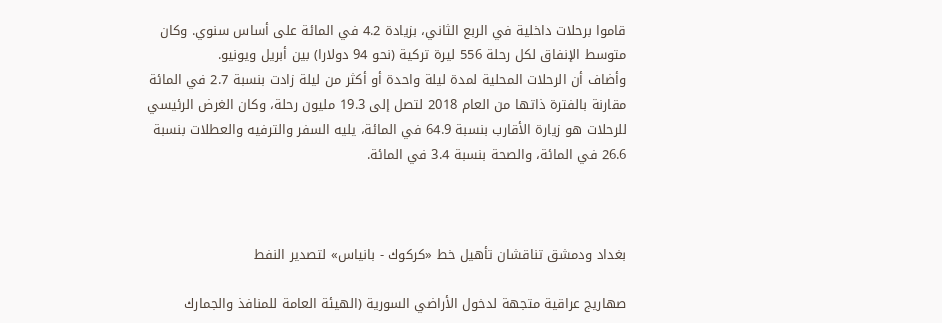قاموا برحلات داخلية في الربع الثاني، بزيادة 4.2 في المائة على أساس سنوي. وكان متوسط الإنفاق لكل رحلة 556 ليرة تركية (نحو 94 دولارا) بين أبريل ويونيو.
وأضاف أن الرحلات المحلية لمدة ليلة واحدة أو أكثر من ليلة زادت بنسبة 2.7 في المائة مقارنة بالفترة ذاتها من العام 2018 لتصل إلى 19.3 مليون رحلة، وكان الغرض الرئيسي للرحلات هو زيارة الأقارب بنسبة 64.9 في المائة، يليه السفر والترفيه والعطلات بنسبة 26.6 في المائة، والصحة بنسبة 3.4 في المائة.



بغداد ودمشق تناقشان تأهيل خط «كركوك - بانياس» لتصدير النفط

صهاريج عراقية متجهة لدخول الأراضي السورية (الهيئة العامة للمنافذ والجمارك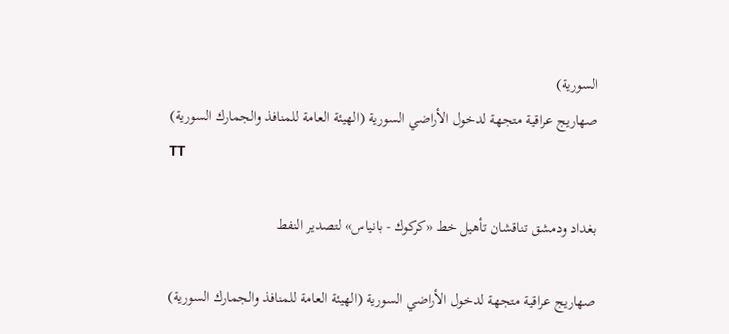السورية)
صهاريج عراقية متجهة لدخول الأراضي السورية (الهيئة العامة للمنافذ والجمارك السورية)
TT

بغداد ودمشق تناقشان تأهيل خط «كركوك - بانياس» لتصدير النفط

صهاريج عراقية متجهة لدخول الأراضي السورية (الهيئة العامة للمنافذ والجمارك السورية)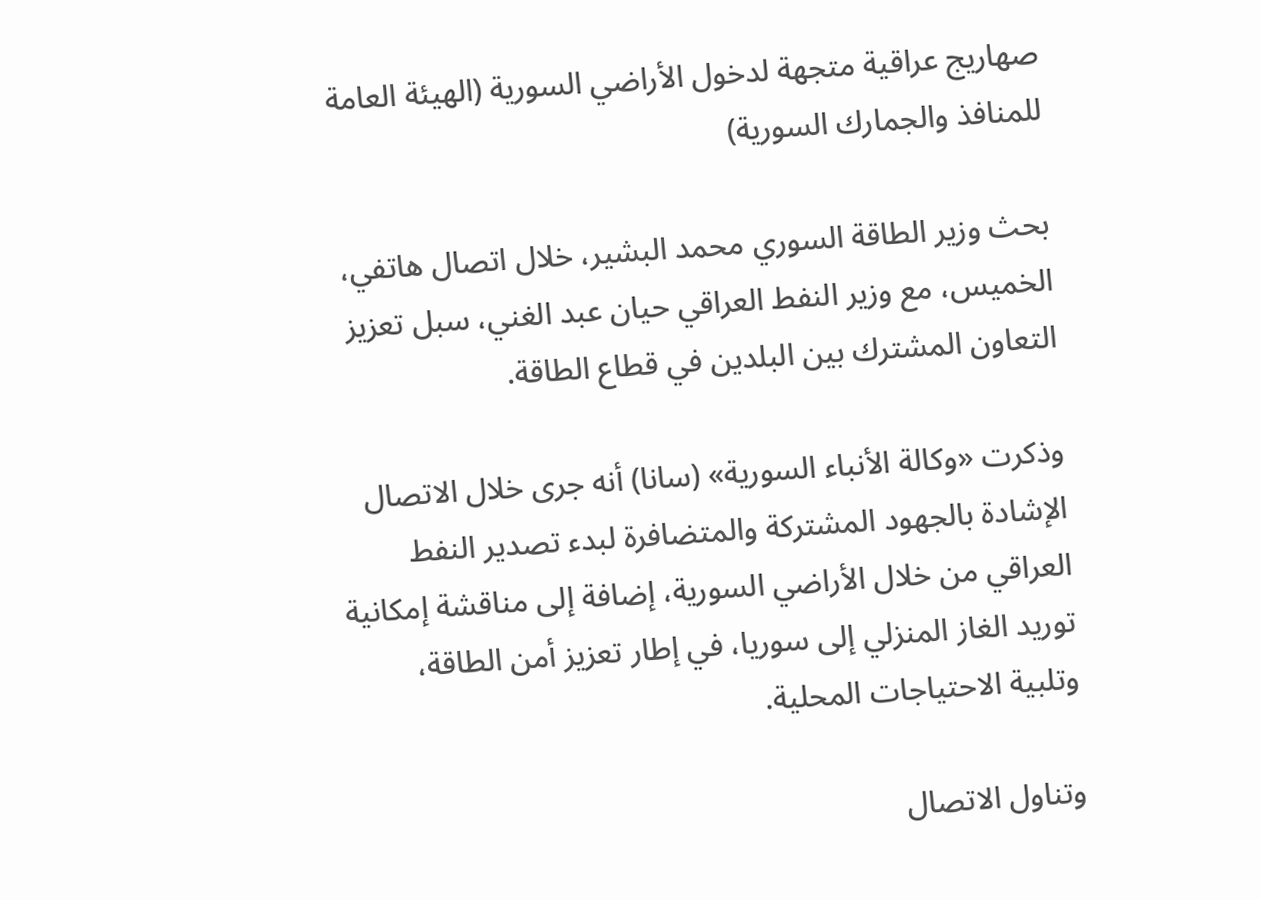صهاريج عراقية متجهة لدخول الأراضي السورية (الهيئة العامة للمنافذ والجمارك السورية)

بحث وزير الطاقة السوري محمد البشير، خلال اتصال هاتفي، الخميس، مع وزير النفط العراقي حيان عبد الغني، سبل تعزيز التعاون المشترك بين البلدين في قطاع الطاقة.

وذكرت «وكالة الأنباء السورية» (سانا) أنه جرى خلال الاتصال الإشادة بالجهود المشتركة والمتضافرة لبدء تصدير النفط العراقي من خلال الأراضي السورية، إضافة إلى مناقشة إمكانية توريد الغاز المنزلي إلى سوريا، في إطار تعزيز أمن الطاقة، وتلبية الاحتياجات المحلية.

وتناول الاتصال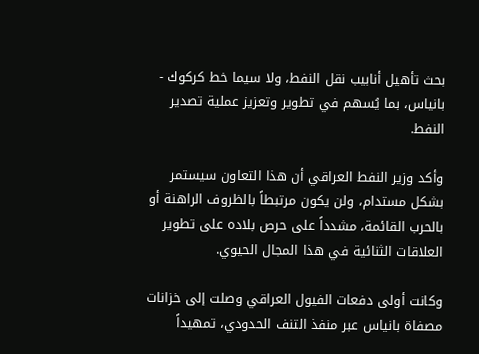بحث تأهيل أنابيب نقل النفط، ولا سيما خط كركوك - بانياس، بما يُسهم في تطوير وتعزيز عملية تصدير النفط.

وأكد وزير النفط العراقي أن هذا التعاون سيستمر بشكل مستدام، ولن يكون مرتبطاً بالظروف الراهنة أو بالحرب القائمة، مشدداً على حرص بلاده على تطوير العلاقات الثنائية في هذا المجال الحيوي.

وكانت أولى دفعات الفيول العراقي وصلت إلى خزانات مصفاة بانياس عبر منفذ التنف الحدودي، تمهيداً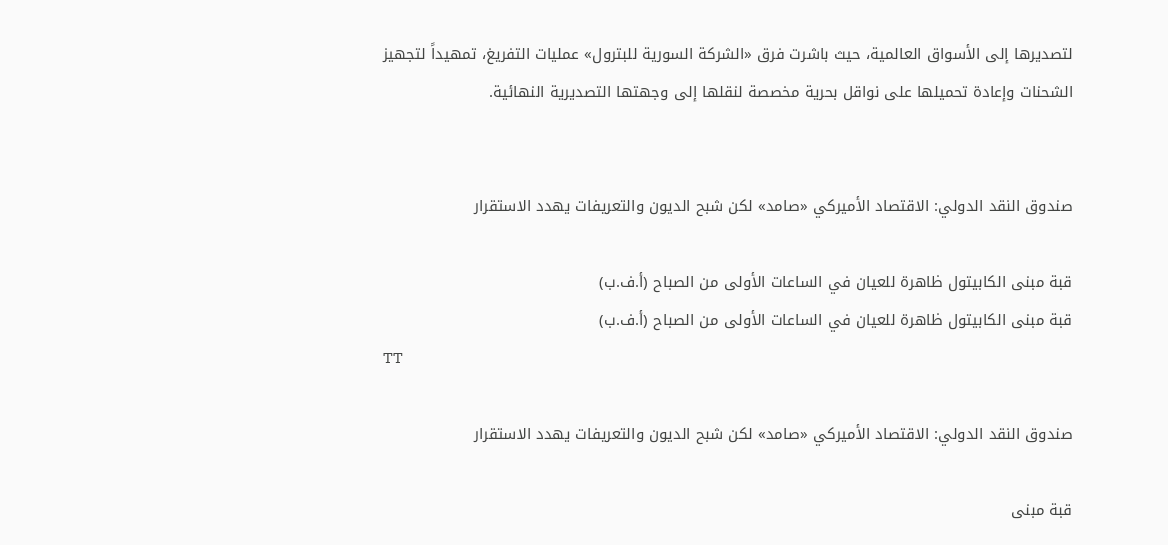لتصديرها إلى الأسواق العالمية، حيث باشرت فرق «الشركة السورية للبترول» عمليات التفريغ، تمهيداً لتجهيز الشحنات وإعادة تحميلها على نواقل بحرية مخصصة لنقلها إلى وجهتها التصديرية النهائية.


صندوق النقد الدولي: الاقتصاد الأميركي «صامد» لكن شبح الديون والتعريفات يهدد الاستقرار

قبة مبنى الكابيتول ظاهرة للعيان في الساعات الأولى من الصباح (أ.ف.ب)
قبة مبنى الكابيتول ظاهرة للعيان في الساعات الأولى من الصباح (أ.ف.ب)
TT

صندوق النقد الدولي: الاقتصاد الأميركي «صامد» لكن شبح الديون والتعريفات يهدد الاستقرار

قبة مبنى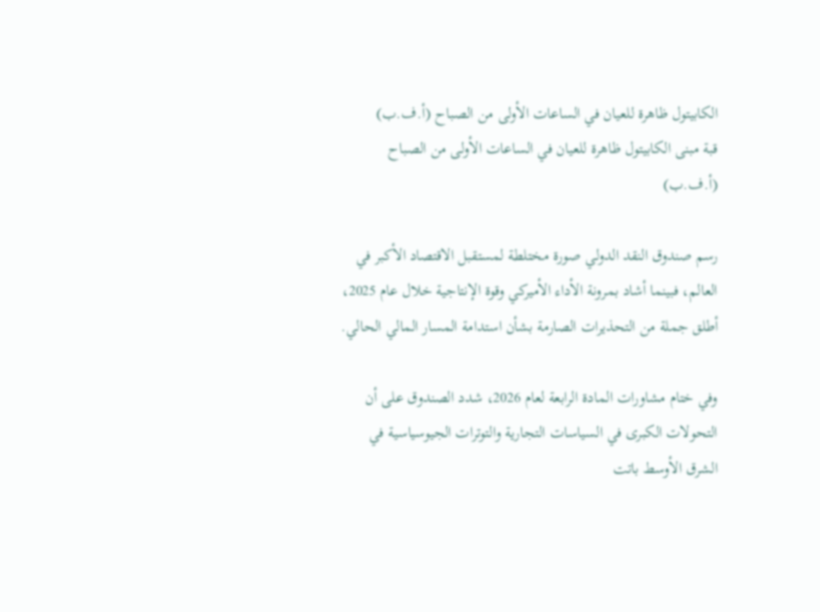الكابيتول ظاهرة للعيان في الساعات الأولى من الصباح (أ.ف.ب)
قبة مبنى الكابيتول ظاهرة للعيان في الساعات الأولى من الصباح (أ.ف.ب)

رسم صندوق النقد الدولي صورة مختلطة لمستقبل الاقتصاد الأكبر في العالم، فبينما أشاد بمرونة الأداء الأميركي وقوة الإنتاجية خلال عام 2025، أطلق جملة من التحذيرات الصارمة بشأن استدامة المسار المالي الحالي.

وفي ختام مشاورات المادة الرابعة لعام 2026، شدد الصندوق على أن التحولات الكبرى في السياسات التجارية والتوترات الجيوسياسية في الشرق الأوسط باتت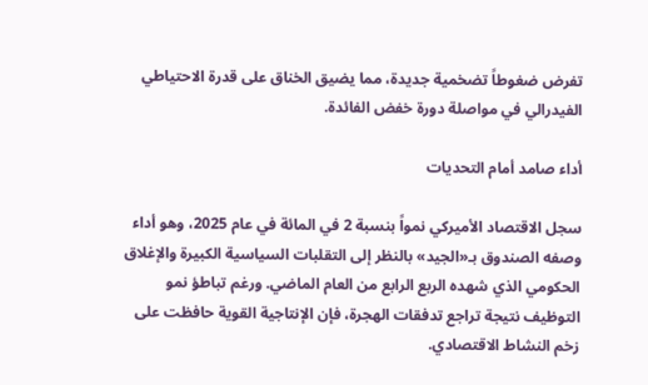تفرض ضغوطاً تضخمية جديدة، مما يضيق الخناق على قدرة الاحتياطي الفيدرالي في مواصلة دورة خفض الفائدة.

أداء صامد أمام التحديات

سجل الاقتصاد الأميركي نمواً بنسبة 2 في المائة في عام 2025، وهو أداء وصفه الصندوق بـ«الجيد» بالنظر إلى التقلبات السياسية الكبيرة والإغلاق الحكومي الذي شهده الربع الرابع من العام الماضي. ورغم تباطؤ نمو التوظيف نتيجة تراجع تدفقات الهجرة، فإن الإنتاجية القوية حافظت على زخم النشاط الاقتصادي.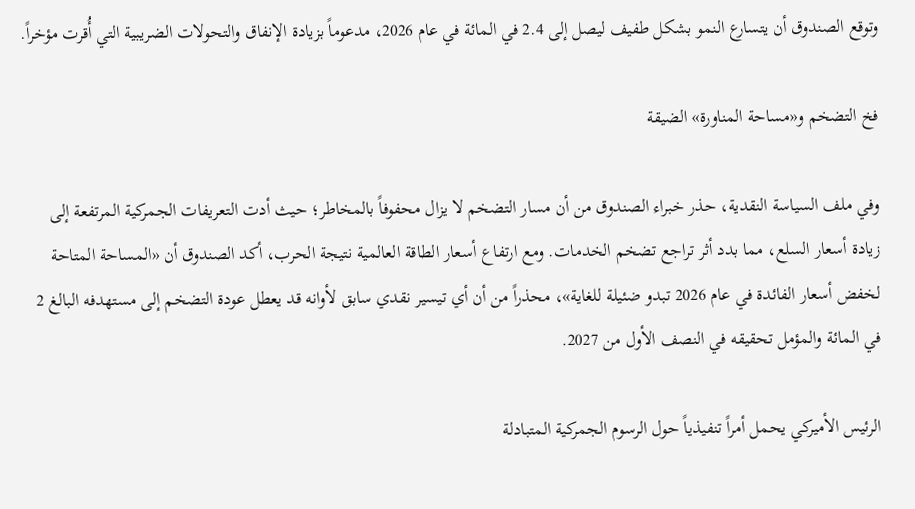وتوقع الصندوق أن يتسارع النمو بشكل طفيف ليصل إلى 2.4 في المائة في عام 2026، مدعوماً بزيادة الإنفاق والتحولات الضريبية التي أُقرت مؤخراً.

فخ التضخم و«مساحة المناورة» الضيقة

وفي ملف السياسة النقدية، حذر خبراء الصندوق من أن مسار التضخم لا يزال محفوفاً بالمخاطر؛ حيث أدت التعريفات الجمركية المرتفعة إلى زيادة أسعار السلع، مما بدد أثر تراجع تضخم الخدمات. ومع ارتفاع أسعار الطاقة العالمية نتيجة الحرب، أكد الصندوق أن «المساحة المتاحة لخفض أسعار الفائدة في عام 2026 تبدو ضئيلة للغاية»، محذراً من أن أي تيسير نقدي سابق لأوانه قد يعطل عودة التضخم إلى مستهدفه البالغ 2 في المائة والمؤمل تحقيقه في النصف الأول من 2027.

الرئيس الأميركي يحمل أمراً تنفيذياً حول الرسوم الجمركية المتبادلة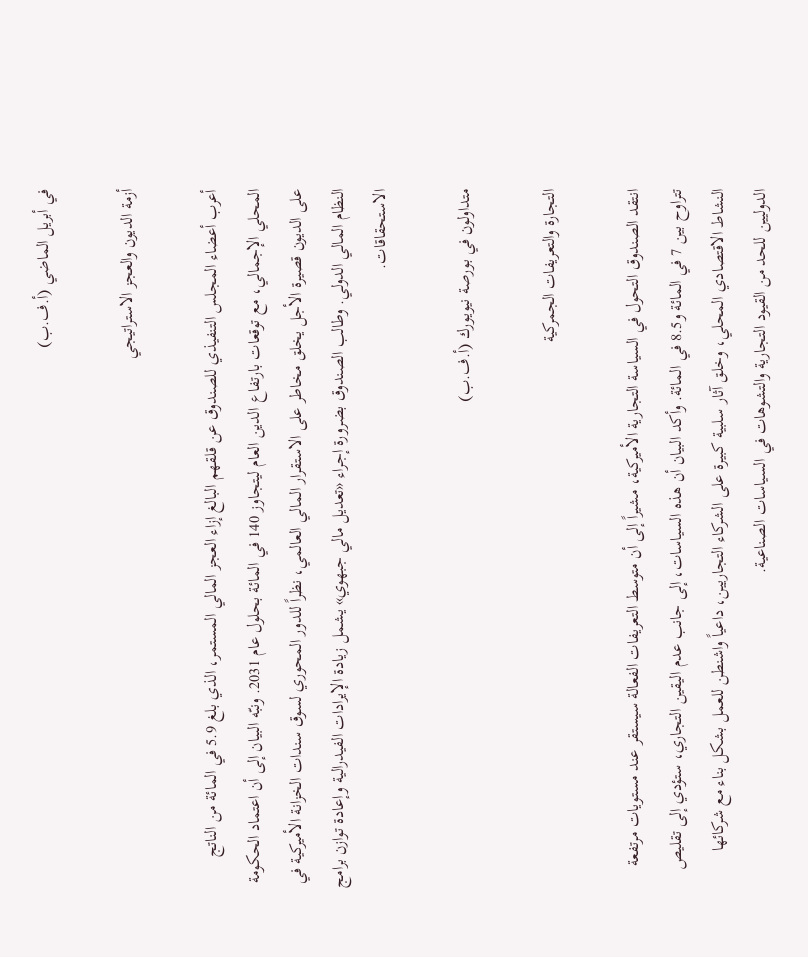في أبريل الماضي (أ.ف.ب)

أزمة الديون والعجز الاستراتيجي

أعرب أعضاء المجلس التنفيذي للصندوق عن قلقهم البالغ إزاء العجز المالي المستمر، الذي بلغ 5.9 في المائة من الناتج المحلي الإجمالي، مع توقعات بارتفاع الدين العام ليتجاوز 140 في المائة بحلول عام 2031. ونبّه البيان إلى أن اعتماد الحكومة على الديون قصيرة الأجل يخلق مخاطر على الاستقرار المالي العالمي، نظراً للدور المحوري لسوق سندات الخزانة الأميركية في النظام المالي الدولي. وطالب الصندوق بضرورة إجراء «تعديل مالي جبهوي» يشمل زيادة الإيرادات الفيدرالية وإعادة توازن برامج الاستحقاقات.

متداولون في بورصة نيويورك (أ.ف.ب)

التجارة والتعريفات الجمركية

انتقد الصندوق التحول في السياسة التجارية الأميركية، مشيراً إلى أن متوسط التعريفات الفعالة سيستقر عند مستويات مرتفعة تتراوح بين 7 في المائة و8.5 في المائة. وأكد البيان أن هذه السياسات، إلى جانب عدم اليقين التجاري، ستؤدي إلى تقليص النشاط الاقتصادي المحلي، وخلق آثار سلبية كبيرة على الشركاء التجاريين، داعياً واشنطن للعمل بشكل بناء مع شركائها الدوليين للحد من القيود التجارية والتشوهات في السياسات الصناعية.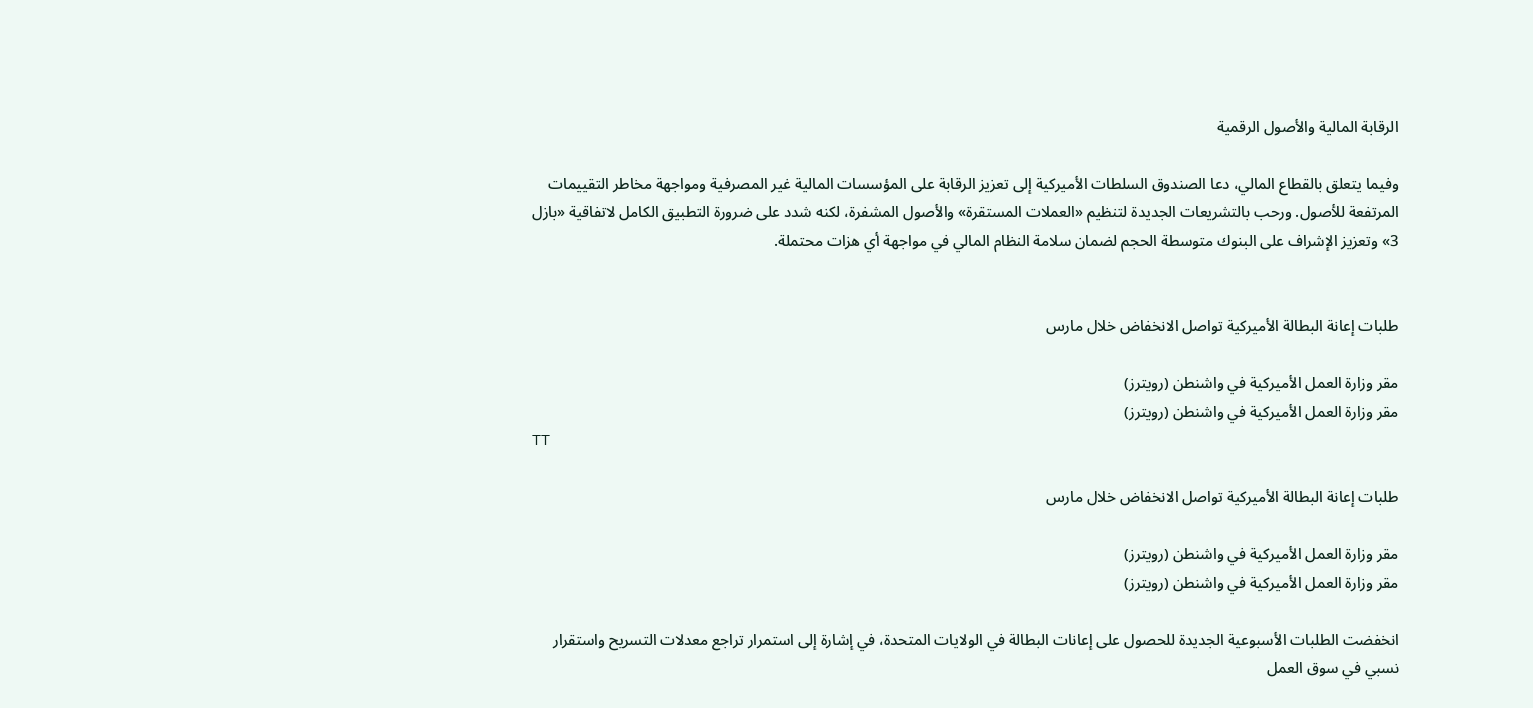الرقابة المالية والأصول الرقمية

وفيما يتعلق بالقطاع المالي، دعا الصندوق السلطات الأميركية إلى تعزيز الرقابة على المؤسسات المالية غير المصرفية ومواجهة مخاطر التقييمات المرتفعة للأصول. ورحب بالتشريعات الجديدة لتنظيم «العملات المستقرة» والأصول المشفرة، لكنه شدد على ضرورة التطبيق الكامل لاتفاقية «بازل 3» وتعزيز الإشراف على البنوك متوسطة الحجم لضمان سلامة النظام المالي في مواجهة أي هزات محتملة.


طلبات إعانة البطالة الأميركية تواصل الانخفاض خلال مارس

مقر وزارة العمل الأميركية في واشنطن (رويترز)
مقر وزارة العمل الأميركية في واشنطن (رويترز)
TT

طلبات إعانة البطالة الأميركية تواصل الانخفاض خلال مارس

مقر وزارة العمل الأميركية في واشنطن (رويترز)
مقر وزارة العمل الأميركية في واشنطن (رويترز)

انخفضت الطلبات الأسبوعية الجديدة للحصول على إعانات البطالة في الولايات المتحدة، في إشارة إلى استمرار تراجع معدلات التسريح واستقرار نسبي في سوق العمل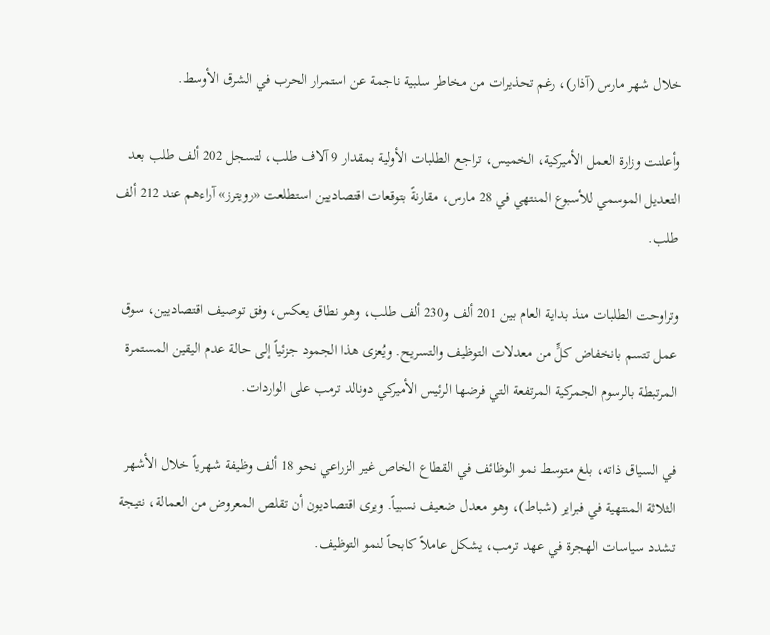خلال شهر مارس (آذار)، رغم تحذيرات من مخاطر سلبية ناجمة عن استمرار الحرب في الشرق الأوسط.

وأعلنت وزارة العمل الأميركية، الخميس، تراجع الطلبات الأولية بمقدار 9 آلاف طلب، لتسجل 202 ألف طلب بعد التعديل الموسمي للأسبوع المنتهي في 28 مارس، مقارنةً بتوقعات اقتصاديين استطلعت «رويترز» آراءهم عند 212 ألف طلب.

وتراوحت الطلبات منذ بداية العام بين 201 ألف و230 ألف طلب، وهو نطاق يعكس، وفق توصيف اقتصاديين، سوق عمل تتسم بانخفاض كلٍّ من معدلات التوظيف والتسريح. ويُعزى هذا الجمود جزئياً إلى حالة عدم اليقين المستمرة المرتبطة بالرسوم الجمركية المرتفعة التي فرضها الرئيس الأميركي دونالد ترمب على الواردات.

في السياق ذاته، بلغ متوسط نمو الوظائف في القطاع الخاص غير الزراعي نحو 18 ألف وظيفة شهرياً خلال الأشهر الثلاثة المنتهية في فبراير (شباط)، وهو معدل ضعيف نسبياً. ويرى اقتصاديون أن تقلص المعروض من العمالة، نتيجة تشدد سياسات الهجرة في عهد ترمب، يشكل عاملاً كابحاً لنمو التوظيف.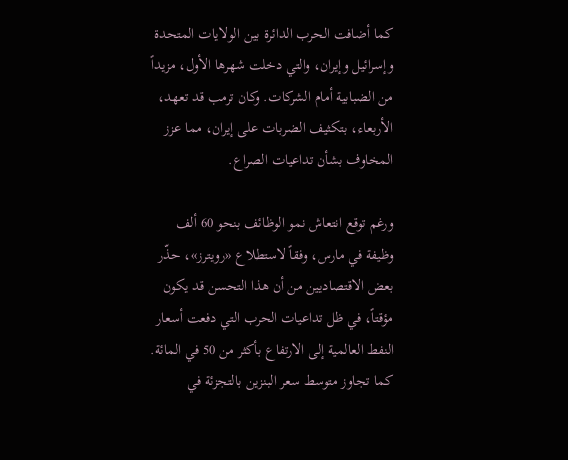كما أضافت الحرب الدائرة بين الولايات المتحدة وإسرائيل وإيران، والتي دخلت شهرها الأول، مزيداً من الضبابية أمام الشركات. وكان ترمب قد تعهد، الأربعاء، بتكثيف الضربات على إيران، مما عزز المخاوف بشأن تداعيات الصراع.

ورغم توقع انتعاش نمو الوظائف بنحو 60 ألف وظيفة في مارس، وفقاً لاستطلاع «رويترز»، حذّر بعض الاقتصاديين من أن هذا التحسن قد يكون مؤقتاً، في ظل تداعيات الحرب التي دفعت أسعار النفط العالمية إلى الارتفاع بأكثر من 50 في المائة. كما تجاوز متوسط سعر البنزين بالتجزئة في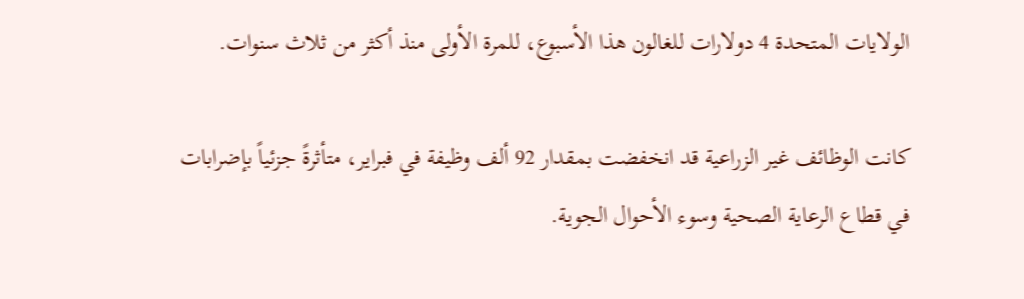الولايات المتحدة 4 دولارات للغالون هذا الأسبوع، للمرة الأولى منذ أكثر من ثلاث سنوات.

كانت الوظائف غير الزراعية قد انخفضت بمقدار 92 ألف وظيفة في فبراير، متأثرةً جزئياً بإضرابات في قطاع الرعاية الصحية وسوء الأحوال الجوية.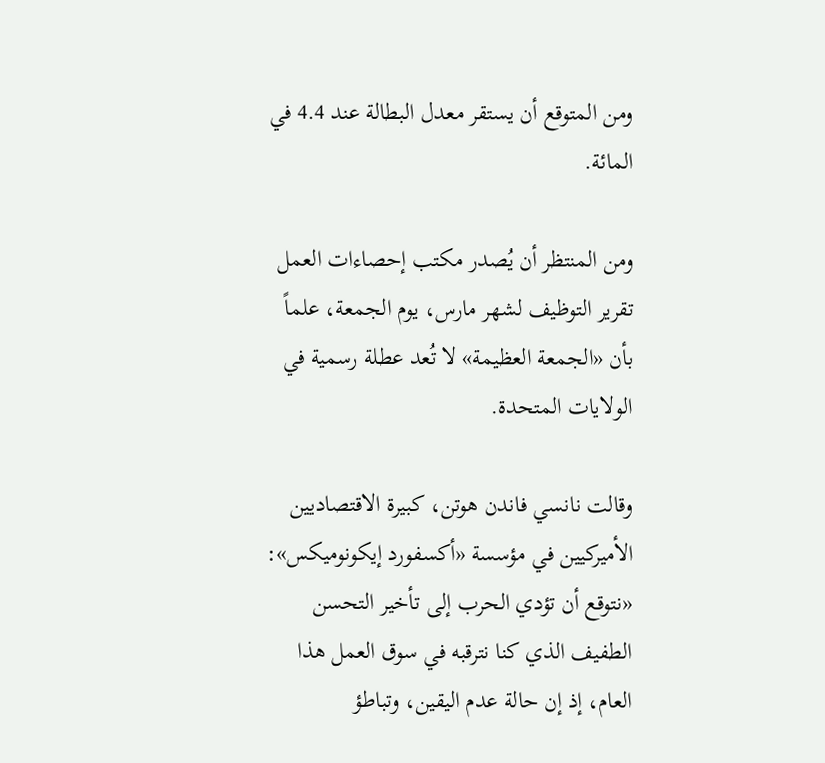ومن المتوقع أن يستقر معدل البطالة عند 4.4 في المائة.

ومن المنتظر أن يُصدر مكتب إحصاءات العمل تقرير التوظيف لشهر مارس، يوم الجمعة، علماً بأن «الجمعة العظيمة» لا تُعد عطلة رسمية في الولايات المتحدة.

وقالت نانسي فاندن هوتن، كبيرة الاقتصاديين الأميركيين في مؤسسة «أكسفورد إيكونوميكس»: «نتوقع أن تؤدي الحرب إلى تأخير التحسن الطفيف الذي كنا نترقبه في سوق العمل هذا العام، إذ إن حالة عدم اليقين، وتباطؤ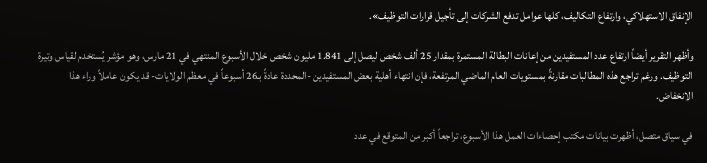الإنفاق الاستهلاكي، وارتفاع التكاليف، كلها عوامل تدفع الشركات إلى تأجيل قرارات التوظيف».

وأظهر التقرير أيضاً ارتفاع عدد المستفيدين من إعانات البطالة المستمرة بمقدار 25 ألف شخص ليصل إلى 1.841 مليون شخص خلال الأسبوع المنتهي في 21 مارس، وهو مؤشر يُستخدم لقياس وتيرة التوظيف. ورغم تراجع هذه المطالبات مقارنةً بمستويات العام الماضي المرتفعة، فإن انتهاء أهلية بعض المستفيدين -المحددة عادةً بـ26 أسبوعاً في معظم الولايات- قد يكون عاملاً وراء هذا الانخفاض.

في سياق متصل، أظهرت بيانات مكتب إحصاءات العمل هذا الأسبوع، تراجعاً أكبر من المتوقع في عدد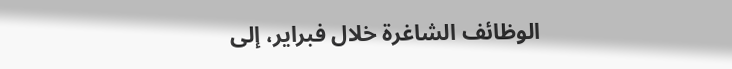الوظائف الشاغرة خلال فبراير، إلى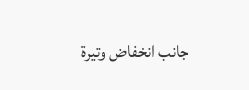جانب انخفاض وتيرة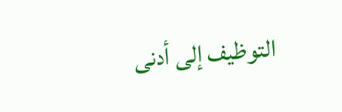التوظيف إلى أدنى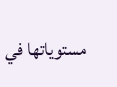مستوياتها في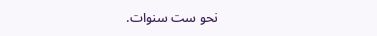نحو ست سنوات.